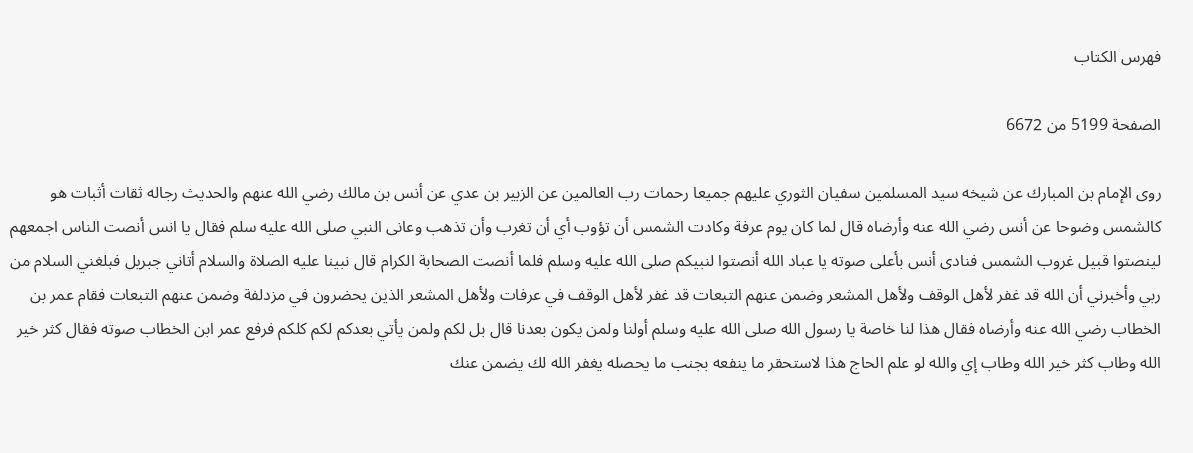فهرس الكتاب

الصفحة 5199 من 6672

روى الإمام بن المبارك عن شيخه سيد المسلمين سفيان الثوري عليهم جميعا رحمات رب العالمين عن الزبير بن عدي عن أنس بن مالك رضي الله عنهم والحديث رجاله ثقات أثبات هو كالشمس وضوحا عن أنس رضي الله عنه وأرضاه قال لما كان يوم عرفة وكادت الشمس أن تؤوب أي أن تغرب وأن تذهب وعانى النبي صلى الله عليه سلم فقال يا انس أنصت الناس اجمعهم لينصتوا قبيل غروب الشمس فنادى أنس بأعلى صوته يا عباد الله أنصتوا لنبيكم صلى الله عليه وسلم فلما أنصت الصحابة الكرام قال نبينا عليه الصلاة والسلام أتاني جبريل فبلغني السلام من ربي وأخبرني أن الله قد غفر لأهل الوقف ولأهل المشعر وضمن عنهم التبعات قد غفر لأهل الوقف في عرفات ولأهل المشعر الذين يحضرون في مزدلفة وضمن عنهم التبعات فقام عمر بن الخطاب رضي الله عنه وأرضاه فقال هذا لنا خاصة يا رسول الله صلى الله عليه وسلم أولنا ولمن يكون بعدنا قال بل لكم ولمن يأتي بعدكم لكم كلكم فرفع عمر ابن الخطاب صوته فقال كثر خير الله وطاب كثر خير الله وطاب إي والله لو علم الحاج هذا لاستحقر ما ينفعه بجنب ما يحصله يغفر الله لك يضمن عنك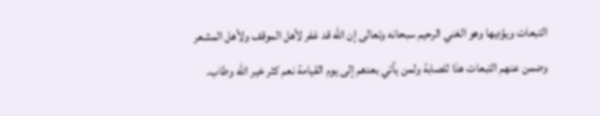التبعات ويؤديها وهو الغني الرحيم سبحانه وتعالى إن الله قد غفر لأهل الموقف ولأهل المشعر وضمن عنهم التبعات هذا للصابة ولمن يأتي بعدهم إلى يوم القيامة نعم كثر خير الله وطاب.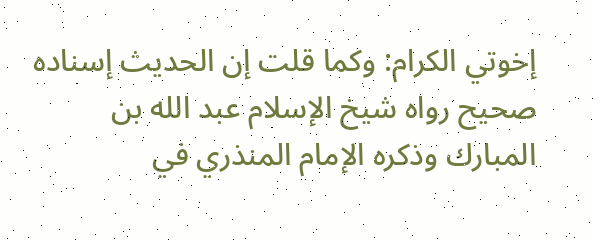إخوتي الكرام: وكما قلت إن الحديث إسناده صحيح رواه شيخ الإسلام عبد الله بن المبارك وذكره الإمام المنذري في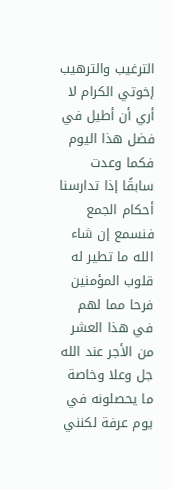الترغيب والترهيب إخوتي الكرام لا أري أن أطيل في فضل هذا اليوم فكما وعدت سابقًا إذا تدارسنا أحكام الجمع فنسمع إن شاء الله ما تطير له قلوب المؤمنين فرحا مما لهم في هذا العشر من الأجر عند الله جل وعلا وخاصة ما يحصلونه في يوم عرفة لكنني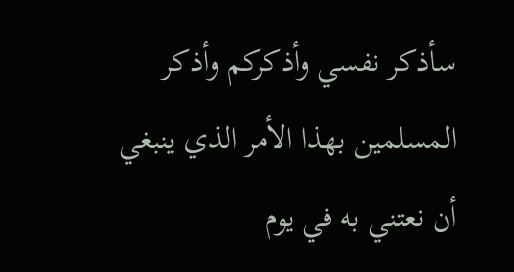سأذكر نفسي وأذكركم وأذكر المسلمين بهذا الأمر الذي ينبغي أن نعتني به في يوم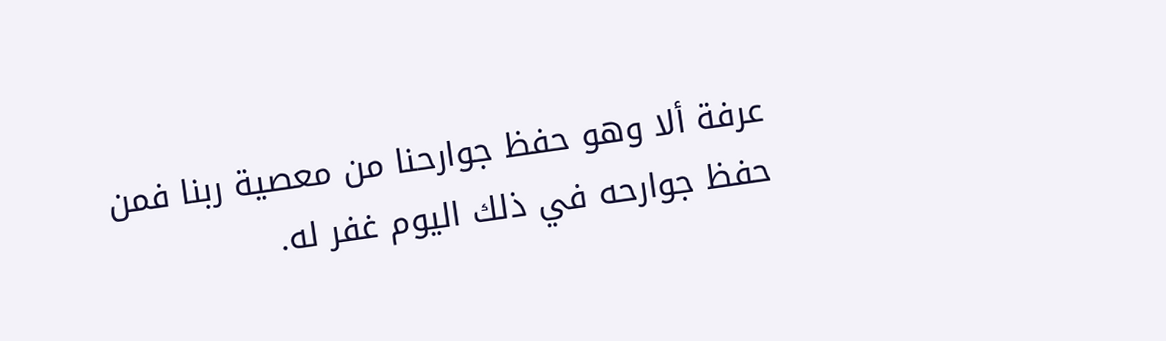عرفة ألا وهو حفظ جوارحنا من معصية ربنا فمن حفظ جوارحه في ذلك اليوم غفر له.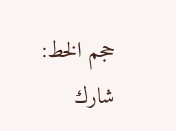حجم الخط:
شارك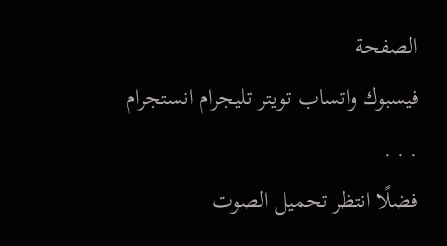الصفحة
فيسبوك واتساب تويتر تليجرام انستجرام
. . .
فضلًا انتظر تحميل الصوت